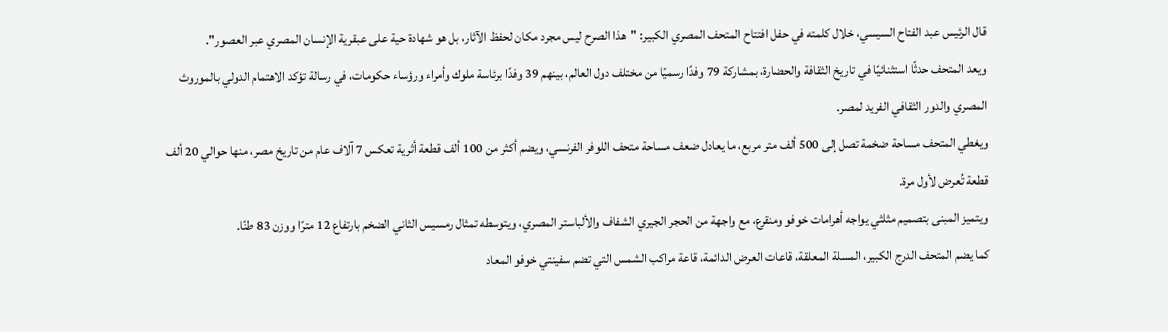قال الرئيس عبد الفتاح السيسي، خلال كلمته في حفل افتتاح المتحف المصري الكبير: "هذا الصرح ليس مجرد مكان لحفظ الآثار، بل هو شهادة حية على عبقرية الإنسان المصري عبر العصور".
ويعد المتحف حدثًا استثنائيًا في تاريخ الثقافة والحضارة، بمشاركة 79 وفدًا رسميًا من مختلف دول العالم، بينهم 39 وفدًا برئاسة ملوك وأمراء ورؤساء حكومات، في رسالة تؤكد الاهتمام الدولي بالموروث المصري والدور الثقافي الفريد لمصر.
ويغطي المتحف مساحة ضخمة تصل إلى 500 ألف متر مربع، ما يعادل ضعف مساحة متحف اللوفر الفرنسي، ويضم أكثر من 100 ألف قطعة أثرية تعكس 7 آلاف عام من تاريخ مصر، منها حوالي 20 ألف قطعة تُعرض لأول مرة.
ويتميز المبنى بتصميم مثلثي يواجه أهرامات خوفو ومنقرع، مع واجهة من الحجر الجيري الشفاف والألباستر المصري، ويتوسطه تمثال رمسيس الثاني الضخم بارتفاع 12 مترًا ووزن 83 طنًا.
كما يضم المتحف الدرج الكبير، المسلة المعلقة، قاعات العرض الدائمة، قاعة مراكب الشمس التي تضم سفينتي خوفو المعاد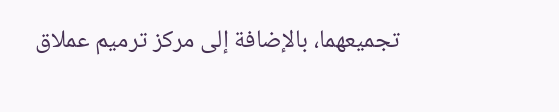تجميعهما، بالإضافة إلى مركز ترميم عملاق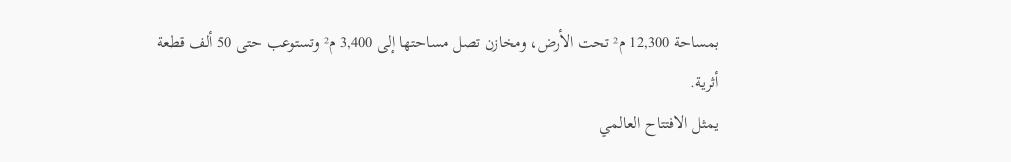بمساحة 12,300 م² تحت الأرض، ومخازن تصل مساحتها إلى 3,400 م² وتستوعب حتى 50 ألف قطعة أثرية.
يمثل الافتتاح العالمي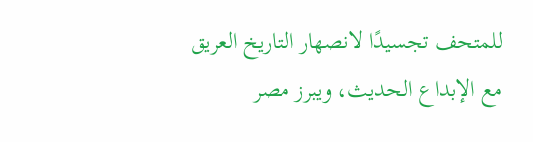للمتحف تجسيدًا لانصهار التاريخ العريق مع الإبداع الحديث، ويبرز مصر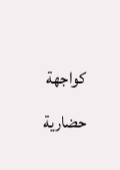كواجهة حضارية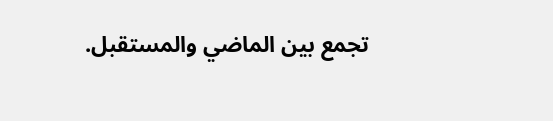تجمع بين الماضي والمستقبل.